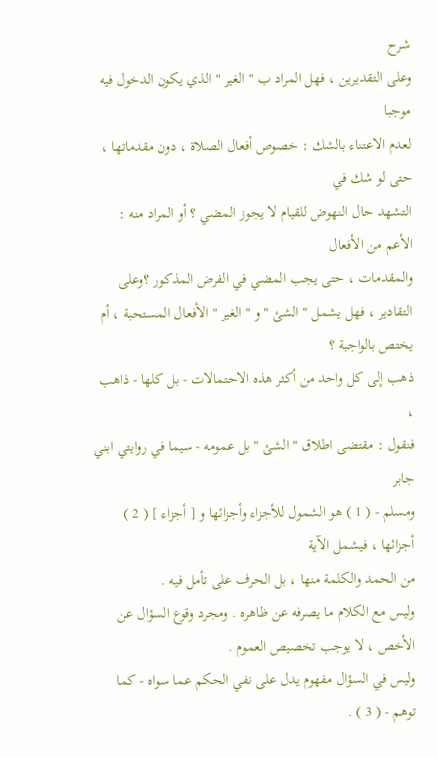شرح
وعلى التقديرين ، فهل المراد ب " الغير " الذي يكون الدخول فيه موجبا
لعدم الاعتناء بالشك : خصوص أفعال الصلاة ، دون مقدماتها ، حتى لو شك في
التشهد حال النهوض للقيام لا يجوز المضي ؟ أو المراد منه : الأعم من الأفعال
والمقدمات ، حتى يجب المضي في الفرض المذكور ؟وعلى التقادير ، فهل يشمل " الشئ " و " الغير " الأفعال المستحبة ، أم
يختص بالواجبة ؟
ذهب إلى كل واحد من أكثر هذه الاحتمالات - بل كلها - ذاهب ،
فنقول : مقتضى اطلاق " الشئ " بل عمومه - سيما في روايتي ابني جابر
ومسلم - ( 1 ) هو الشمول للأجزاء وأجزائها و [ أجزاء ] ( 2 ) أجزائها ، فيشمل الآية
من الحمد والكلمة منها ، بل الحرف على تأمل فيه .
وليس مع الكلام ما يصرفه عن ظاهره . ومجرد وقوع السؤال عن
الأخص ، لا يوجب تخصيص العموم .
وليس في السؤال مفهوم يدل على نفي الحكم عما سواه - كما توهم - ( 3 ) .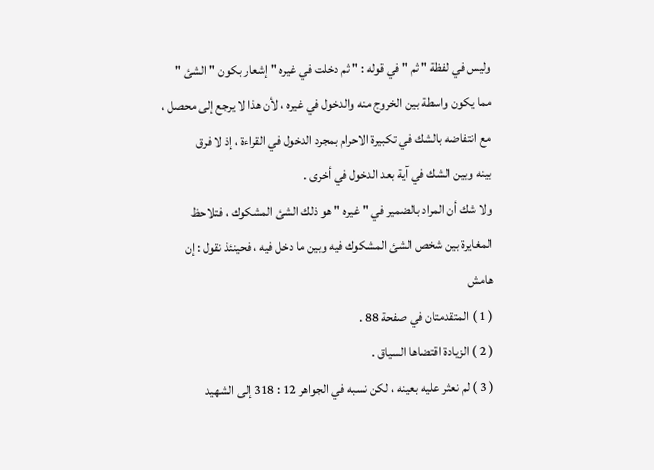وليس في لفظة " ثم " في قوله : " ثم دخلت في غيره " إشعار بكون " الشئ "
مما يكون واسطة بين الخروج منه والدخول في غيره ، لأن هذا لا يرجع إلى محصل ،
مع انتفاضه بالشك في تكبيرة الاحرام بمجرد الدخول في القراءة ، إذ لا فرق
بينه وبين الشك في آية بعد الدخول في أخرى .
ولا شك أن المراد بالضمير في " غيره " هو ذلك الشئ المشكوك ، فتلاحظ
المغايرة بين شخص الشئ المشكوك فيه وبين ما دخل فيه ، فحينئذ نقول : إن
هامش
( 1 ) المتقدمتان في صفحة 88 .
( 2 ) الزيادة اقتضاها السياق .
( 3 ) لم نعثر عليه بعينه ، لكن نسبه في الجواهر 12 : 318 إلى الشهيد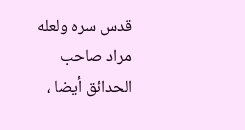قدس سره ولعله مراد صاحب
الحدائق أيضا ،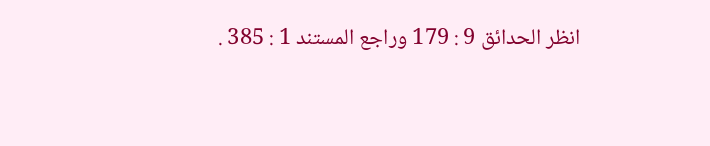انظر الحدائق 9 : 179 وراجع المستند 1 : 385 .